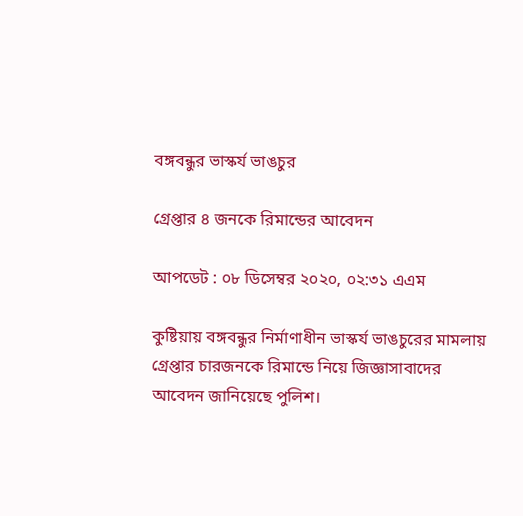বঙ্গবন্ধুর ভাস্কর্য ভাঙচুর

গ্রেপ্তার ৪ জনকে রিমান্ডের আবেদন

আপডেট : ০৮ ডিসেম্বর ২০২০, ০২:৩১ এএম

কুষ্টিয়ায় বঙ্গবন্ধুর নির্মাণাধীন ভাস্কর্য ভাঙচুরের মামলায় গ্রেপ্তার চারজনকে রিমান্ডে নিয়ে জিজ্ঞাসাবাদের আবেদন জানিয়েছে পুলিশ।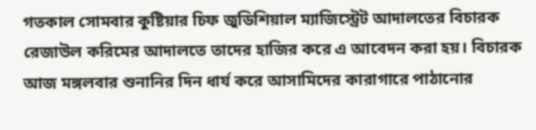গতকাল সোমবার কুষ্টিয়ার চিফ জুডিশিয়াল ম্যাজিস্ট্রেট আদালতের বিচারক রেজাউল করিমের আদালতে তাদের হাজির করে এ আবেদন করা হয়। বিচারক আজ মঙ্গলবার শুনানির দিন ধার্য করে আসামিদের কারাগারে পাঠানোর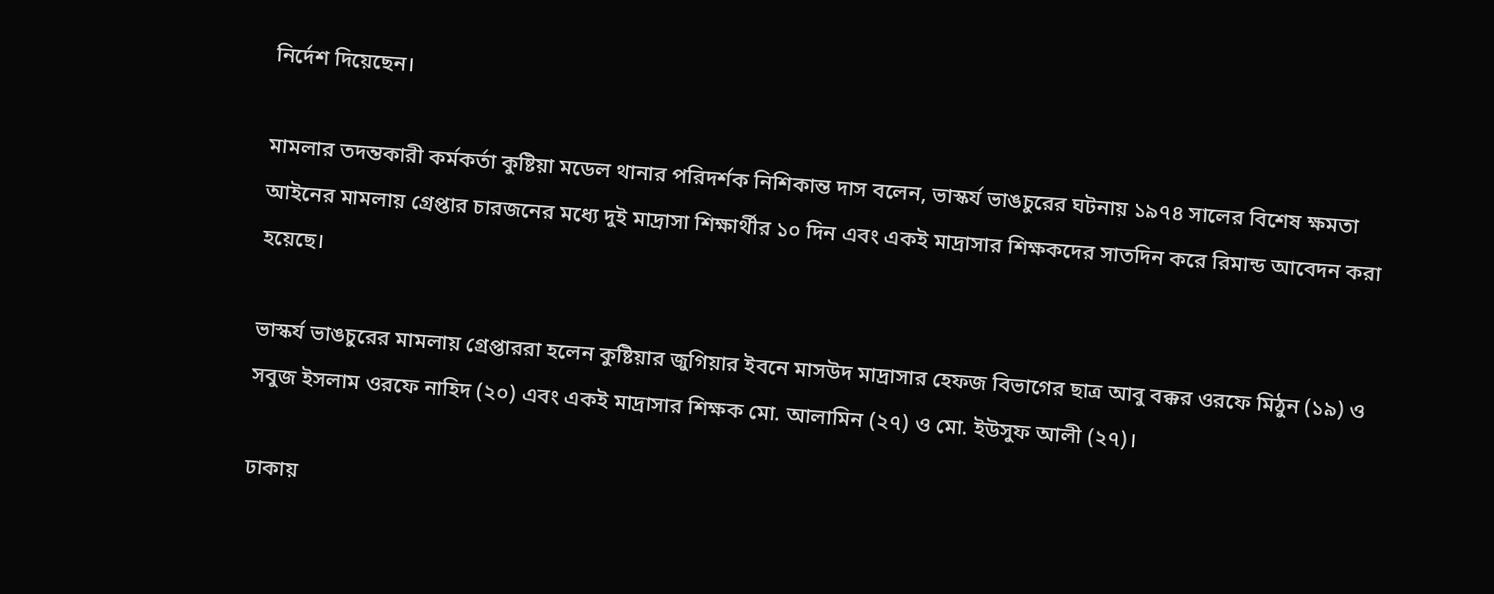নির্দেশ দিয়েছেন।

মামলার তদন্তকারী কর্মকর্তা কুষ্টিয়া মডেল থানার পরিদর্শক নিশিকান্ত দাস বলেন, ভাস্কর্য ভাঙচুরের ঘটনায় ১৯৭৪ সালের বিশেষ ক্ষমতা আইনের মামলায় গ্রেপ্তার চারজনের মধ্যে দুই মাদ্রাসা শিক্ষার্থীর ১০ দিন এবং একই মাদ্রাসার শিক্ষকদের সাতদিন করে রিমান্ড আবেদন করা হয়েছে।

ভাস্কর্য ভাঙচুরের মামলায় গ্রেপ্তাররা হলেন কুষ্টিয়ার জুগিয়ার ইবনে মাসউদ মাদ্রাসার হেফজ বিভাগের ছাত্র আবু বক্কর ওরফে মিঠুন (১৯) ও সবুজ ইসলাম ওরফে নাহিদ (২০) এবং একই মাদ্রাসার শিক্ষক মো. আলামিন (২৭) ও মো. ইউসুফ আলী (২৭)।

ঢাকায়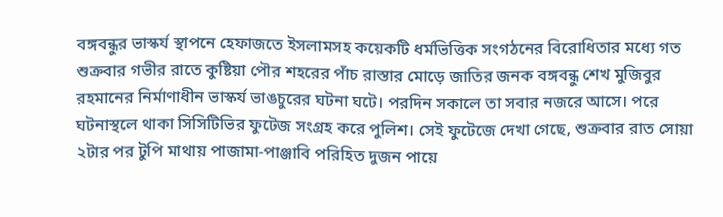বঙ্গবন্ধুর ভাস্কর্য স্থাপনে হেফাজতে ইসলামসহ কয়েকটি ধর্মভিত্তিক সংগঠনের বিরোধিতার মধ্যে গত শুক্রবার গভীর রাতে কুষ্টিয়া পৌর শহরের পাঁচ রাস্তার মোড়ে জাতির জনক বঙ্গবন্ধু শেখ মুজিবুর রহমানের নির্মাণাধীন ভাস্কর্য ভাঙচুরের ঘটনা ঘটে। পরদিন সকালে তা সবার নজরে আসে। পরে ঘটনাস্থলে থাকা সিসিটিভির ফুটেজ সংগ্রহ করে পুলিশ। সেই ফুটেজে দেখা গেছে, শুক্রবার রাত সোয়া ২টার পর টুপি মাথায় পাজামা-পাঞ্জাবি পরিহিত দুজন পায়ে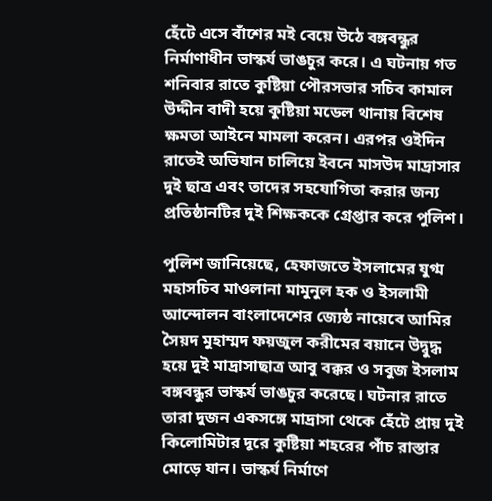হেঁটে এসে বাঁশের মই বেয়ে উঠে বঙ্গবন্ধুর নির্মাণাধীন ভাস্কর্য ভাঙচুর করে। এ ঘটনায় গত শনিবার রাতে কুষ্টিয়া পৌরসভার সচিব কামাল উদ্দীন বাদী হয়ে কুষ্টিয়া মডেল থানায় বিশেষ ক্ষমতা আইনে মামলা করেন। এরপর ওইদিন রাতেই অভিযান চালিয়ে ইবনে মাসউদ মাদ্রাসার দুই ছাত্র এবং তাদের সহযোগিতা করার জন্য প্রতিষ্ঠানটির দুই শিক্ষককে গ্রেপ্তার করে পুলিশ।

পুলিশ জানিয়েছে, হেফাজতে ইসলামের যুগ্ম মহাসচিব মাওলানা মামুনুল হক ও ইসলামী আন্দোলন বাংলাদেশের জ্যেষ্ঠ নায়েবে আমির সৈয়দ মুহাম্মদ ফয়জুল করীমের বয়ানে উদ্বুদ্ধ হয়ে দুই মাদ্রাসাছাত্র আবু বক্কর ও সবুজ ইসলাম বঙ্গবন্ধুর ভাস্কর্য ভাঙচুর করেছে। ঘটনার রাতে তারা দুজন একসঙ্গে মাদ্রাসা থেকে হেঁটে প্রায় দুই কিলোমিটার দূরে কুষ্টিয়া শহরের পাঁচ রাস্তার মোড়ে যান। ভাস্কর্য নির্মাণে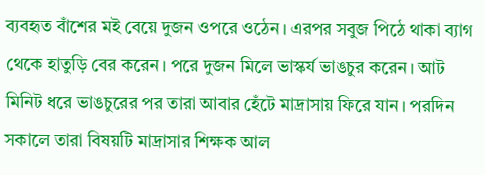ব্যবহৃত বাঁশের মই বেয়ে দুজন ওপরে ওঠেন। এরপর সবুজ পিঠে থাকা ব্যাগ থেকে হাতুড়ি বের করেন। পরে দুজন মিলে ভাস্কর্য ভাঙচুর করেন। আট মিনিট ধরে ভাঙচুরের পর তারা আবার হেঁটে মাদ্রাসায় ফিরে যান। পরদিন সকালে তারা বিষয়টি মাদ্রাসার শিক্ষক আল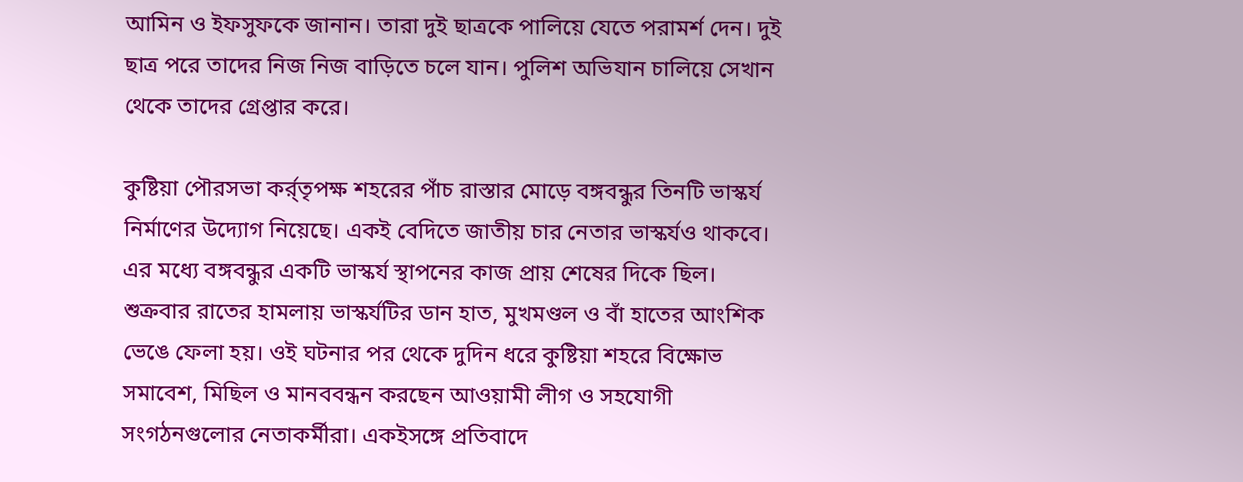আমিন ও ইফসুফকে জানান। তারা দুই ছাত্রকে পালিয়ে যেতে পরামর্শ দেন। দুই ছাত্র পরে তাদের নিজ নিজ বাড়িতে চলে যান। পুলিশ অভিযান চালিয়ে সেখান থেকে তাদের গ্রেপ্তার করে।

কুষ্টিয়া পৌরসভা কর্র্তৃপক্ষ শহরের পাঁচ রাস্তার মোড়ে বঙ্গবন্ধুর তিনটি ভাস্কর্য নির্মাণের উদ্যোগ নিয়েছে। একই বেদিতে জাতীয় চার নেতার ভাস্কর্যও থাকবে। এর মধ্যে বঙ্গবন্ধুর একটি ভাস্কর্য স্থাপনের কাজ প্রায় শেষের দিকে ছিল। শুক্রবার রাতের হামলায় ভাস্কর্যটির ডান হাত, মুখমণ্ডল ও বাঁ হাতের আংশিক ভেঙে ফেলা হয়। ওই ঘটনার পর থেকে দুদিন ধরে কুষ্টিয়া শহরে বিক্ষোভ সমাবেশ, মিছিল ও মানববন্ধন করছেন আওয়ামী লীগ ও সহযোগী সংগঠনগুলোর নেতাকর্মীরা। একইসঙ্গে প্রতিবাদে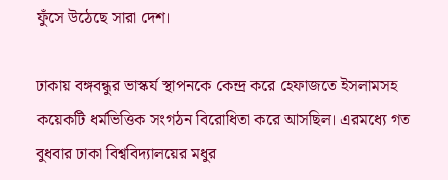ফুঁসে উঠেছে সারা দেশ।

ঢাকায় বঙ্গবন্ধুর ভাস্কর্য স্থাপনকে কেন্দ্র করে হেফাজতে ইসলামসহ কয়েকটি ধর্মভিত্তিক সংগঠন বিরোধিতা করে আসছিল। এরমধ্যে গত বুধবার ঢাকা বিশ্ববিদ্যালয়ের মধুর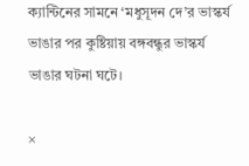ক্যান্টিনের সামনে ‘মধুসূদন দে’র ভাস্কর্য ভাঙার পর কুষ্টিয়ায় বঙ্গবন্ধুর ভাস্কর্য ভাঙার ঘটনা ঘটে।

×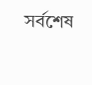সর্বশেষ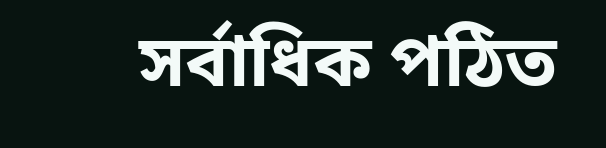সর্বাধিক পঠিত